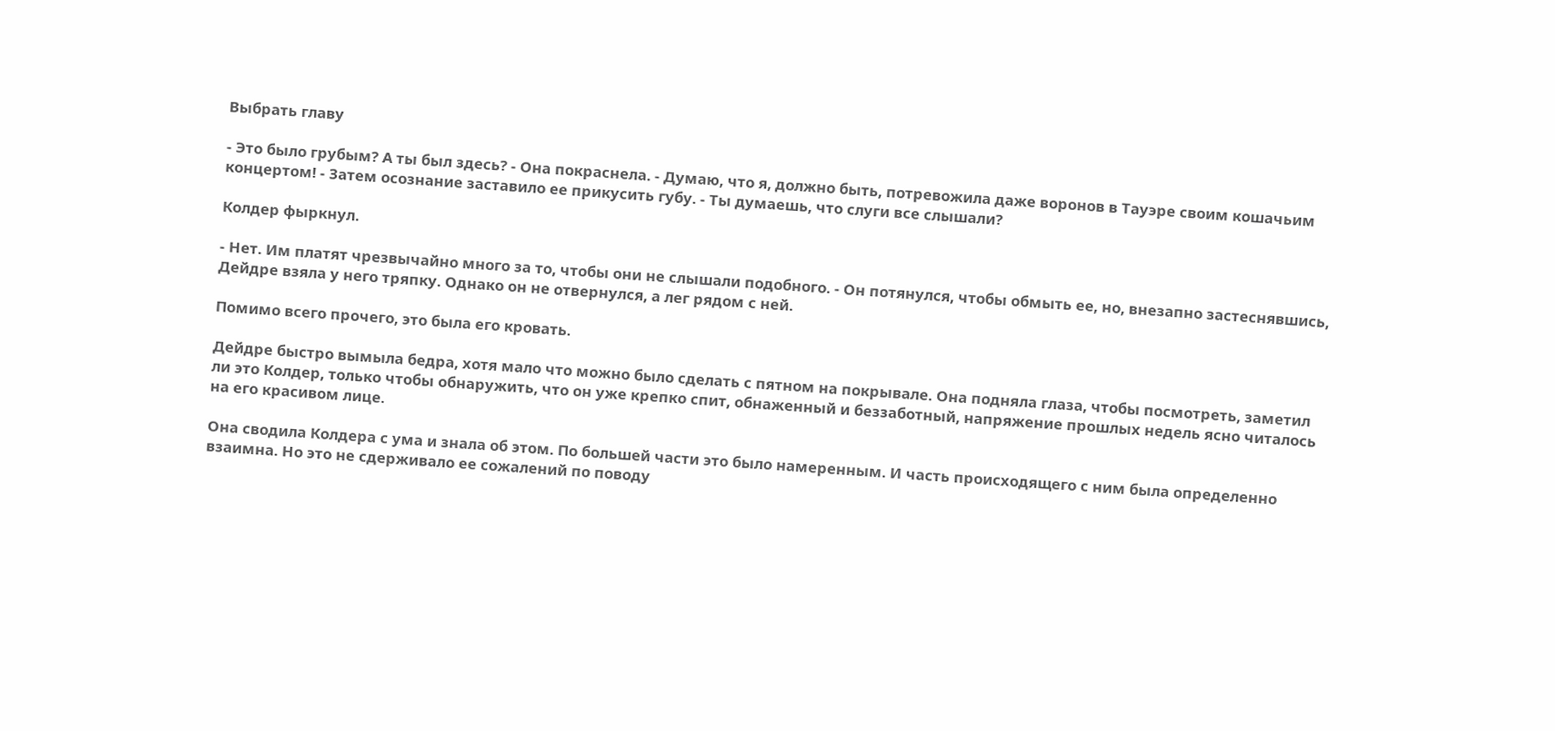Выбрать главу

- Это было грубым? А ты был здесь? - Она покраснела. - Думаю, что я, должно быть, потревожила даже воронов в Тауэре своим кошачьим концертом! - Затем осознание заставило ее прикусить губу. - Ты думаешь, что слуги все слышали?

Колдер фыркнул.

- Нет. Им платят чрезвычайно много за то, чтобы они не слышали подобного. - Он потянулся, чтобы обмыть ее, но, внезапно застеснявшись, Дейдре взяла у него тряпку. Однако он не отвернулся, а лег рядом с ней.

Помимо всего прочего, это была его кровать.

Дейдре быстро вымыла бедра, хотя мало что можно было сделать с пятном на покрывале. Она подняла глаза, чтобы посмотреть, заметил ли это Колдер, только чтобы обнаружить, что он уже крепко спит, обнаженный и беззаботный, напряжение прошлых недель ясно читалось на его красивом лице.

Она сводила Колдера с ума и знала об этом. По большей части это было намеренным. И часть происходящего с ним была определенно взаимна. Но это не сдерживало ее сожалений по поводу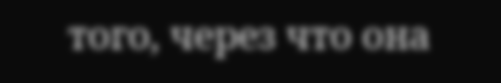того, через что она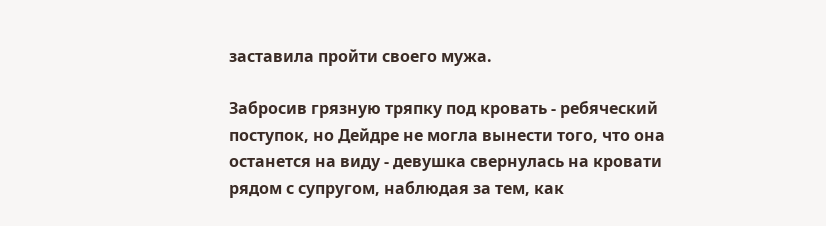заставила пройти своего мужа.

Забросив грязную тряпку под кровать - ребяческий поступок, но Дейдре не могла вынести того, что она останется на виду - девушка свернулась на кровати рядом с супругом, наблюдая за тем, как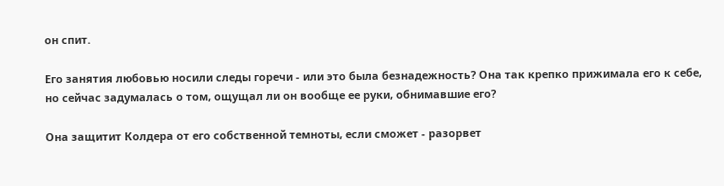он спит.

Его занятия любовью носили следы горечи - или это была безнадежность? Она так крепко прижимала его к себе, но сейчас задумалась о том, ощущал ли он вообще ее руки, обнимавшие его?

Она защитит Колдера от его собственной темноты, если сможет - разорвет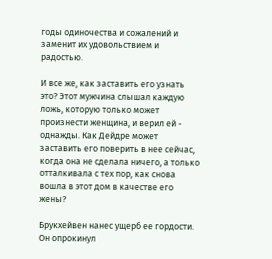годы одиночества и сожалений и заменит их удовольствием и радостью.

И все же, как заставить его узнать это? Этот мужчина слышал каждую ложь, которую только может произнести женщина, и верил ей - однажды. Как Дейдре может заставить его поверить в нее сейчас, когда она не сделала ничего, а только отталкивала с тех пор, как снова вошла в этот дом в качестве его жены?

Брукхейвен нанес ущерб ее гордости. Он опрокинул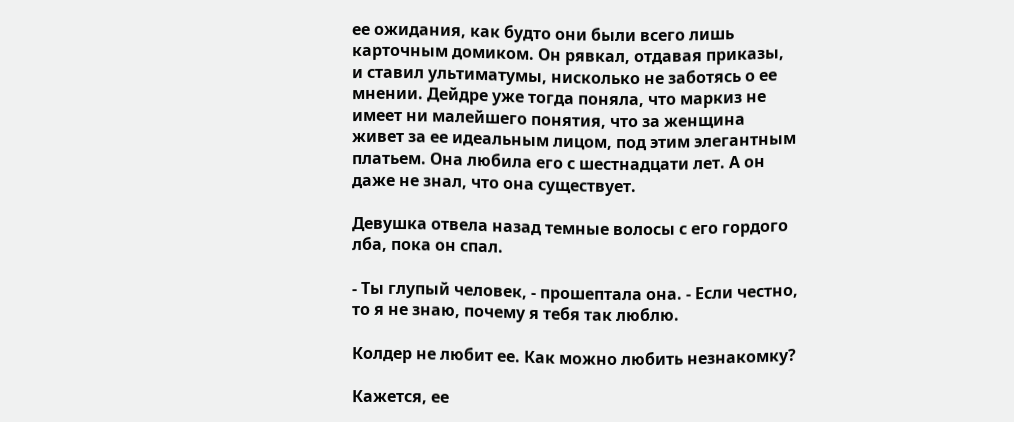ее ожидания, как будто они были всего лишь карточным домиком. Он рявкал, отдавая приказы, и ставил ультиматумы, нисколько не заботясь о ее мнении. Дейдре уже тогда поняла, что маркиз не имеет ни малейшего понятия, что за женщина живет за ее идеальным лицом, под этим элегантным платьем. Она любила его с шестнадцати лет. А он даже не знал, что она существует.

Девушка отвела назад темные волосы с его гордого лба, пока он спал.

- Ты глупый человек, - прошептала она. - Если честно, то я не знаю, почему я тебя так люблю.

Колдер не любит ее. Как можно любить незнакомку?

Кажется, ее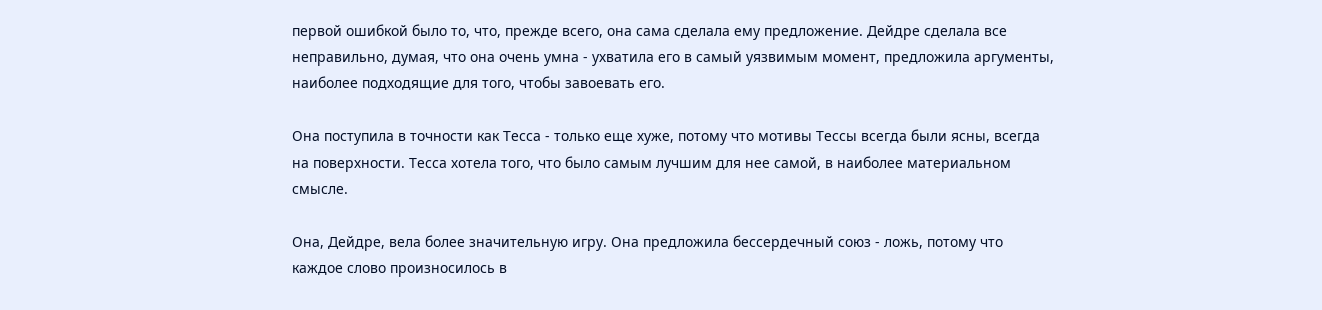первой ошибкой было то, что, прежде всего, она сама сделала ему предложение. Дейдре сделала все неправильно, думая, что она очень умна - ухватила его в самый уязвимым момент, предложила аргументы, наиболее подходящие для того, чтобы завоевать его.

Она поступила в точности как Тесса - только еще хуже, потому что мотивы Тессы всегда были ясны, всегда на поверхности. Тесса хотела того, что было самым лучшим для нее самой, в наиболее материальном смысле.

Она, Дейдре, вела более значительную игру. Она предложила бессердечный союз - ложь, потому что каждое слово произносилось в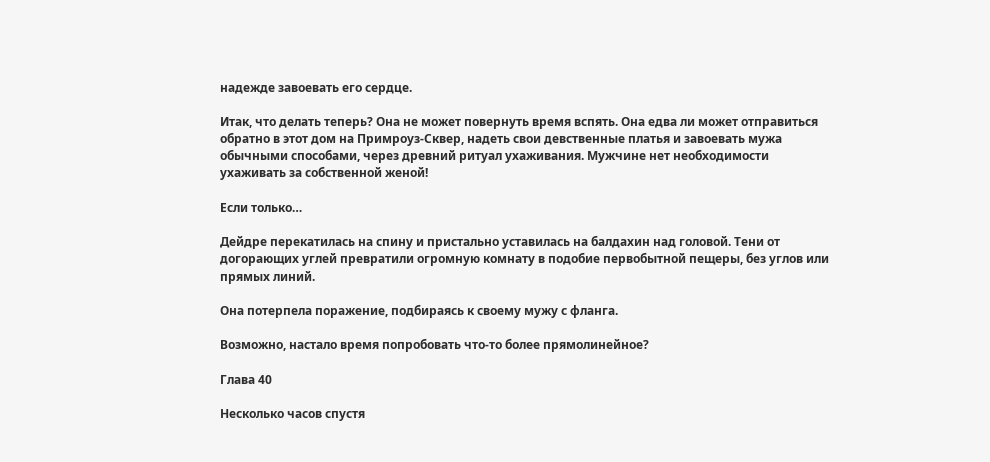надежде завоевать его сердце.

Итак, что делать теперь? Она не может повернуть время вспять. Она едва ли может отправиться обратно в этот дом на Примроуз-Сквер, надеть свои девственные платья и завоевать мужа обычными способами, через древний ритуал ухаживания. Мужчине нет необходимости ухаживать за собственной женой!

Если только…

Дейдре перекатилась на спину и пристально уставилась на балдахин над головой. Тени от догорающих углей превратили огромную комнату в подобие первобытной пещеры, без углов или прямых линий.

Она потерпела поражение, подбираясь к своему мужу с фланга.

Возможно, настало время попробовать что-то более прямолинейное?

Глава 40

Несколько часов спустя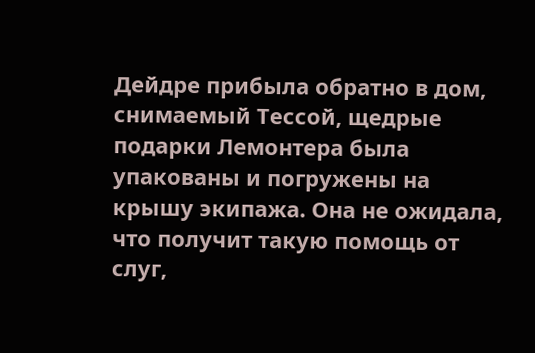Дейдре прибыла обратно в дом, снимаемый Тессой, щедрые подарки Лемонтера была упакованы и погружены на крышу экипажа. Она не ожидала, что получит такую помощь от слуг,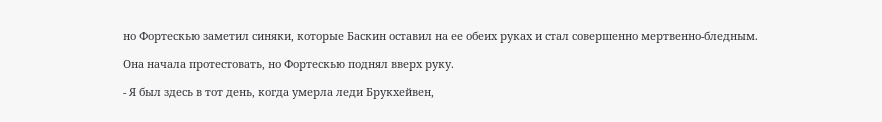но Фортескью заметил синяки, которые Баскин оставил на ее обеих руках и стал совершенно мертвенно-бледным.

Она начала протестовать, но Фортескью поднял вверх руку.

- Я был здесь в тот день, когда умерла леди Брукхейвен,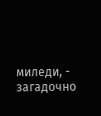миледи, - загадочно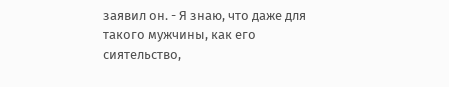заявил он. - Я знаю, что даже для такого мужчины, как его сиятельство,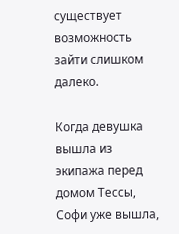существует возможность зайти слишком далеко.

Когда девушка вышла из экипажа перед домом Тессы, Софи уже вышла,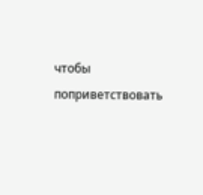чтобы поприветствовать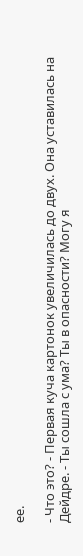ее.

- Что это? - Первая куча картонок увеличилась до двух. Она уставилась на Дейдре. - Ты сошла с ума? Ты в опасности? Могу я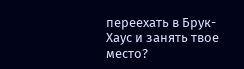переехать в Брук-Хаус и занять твое место?